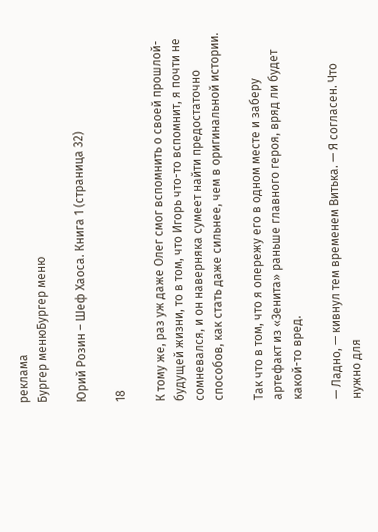реклама
Бургер менюБургер меню

Юрий Розин – Шеф Хаоса. Книга 1 (страница 32)

18

К тому же, раз уж даже Олег смог вспомнить о своей прошлой-будущей жизни, то в том, что Игорь что-то вспомнит, я почти не сомневался, и он наверняка сумеет найти предостаточно способов, как стать даже сильнее, чем в оригинальной истории.

Так что в том, что я опережу его в одном месте и заберу артефакт из «Зенита» раньше главного героя, вряд ли будет какой-то вред.

— Ладно, — кивнул тем временем Витька. — Я согласен. Что нужно для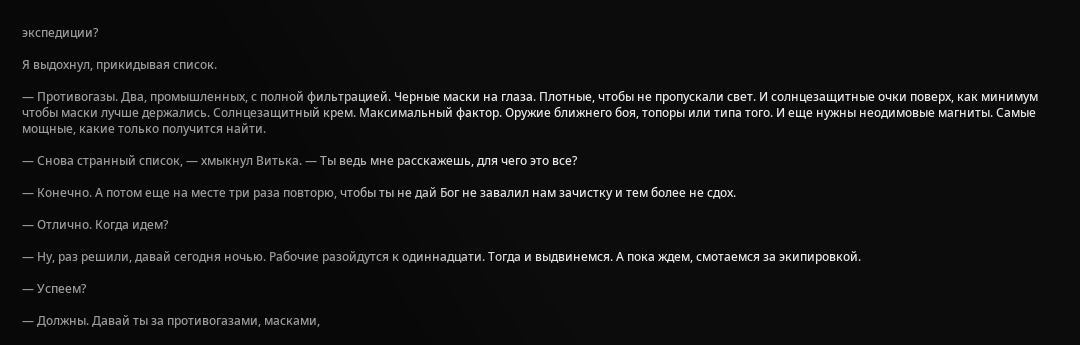экспедиции?

Я выдохнул, прикидывая список.

— Противогазы. Два, промышленных, с полной фильтрацией. Черные маски на глаза. Плотные, чтобы не пропускали свет. И солнцезащитные очки поверх, как минимум чтобы маски лучше держались. Солнцезащитный крем. Максимальный фактор. Оружие ближнего боя, топоры или типа того. И еще нужны неодимовые магниты. Самые мощные, какие только получится найти.

— Снова странный список, — хмыкнул Витька. — Ты ведь мне расскажешь, для чего это все?

— Конечно. А потом еще на месте три раза повторю, чтобы ты не дай Бог не завалил нам зачистку и тем более не сдох.

— Отлично. Когда идем?

— Ну, раз решили, давай сегодня ночью. Рабочие разойдутся к одиннадцати. Тогда и выдвинемся. А пока ждем, смотаемся за экипировкой.

— Успеем?

— Должны. Давай ты за противогазами, масками,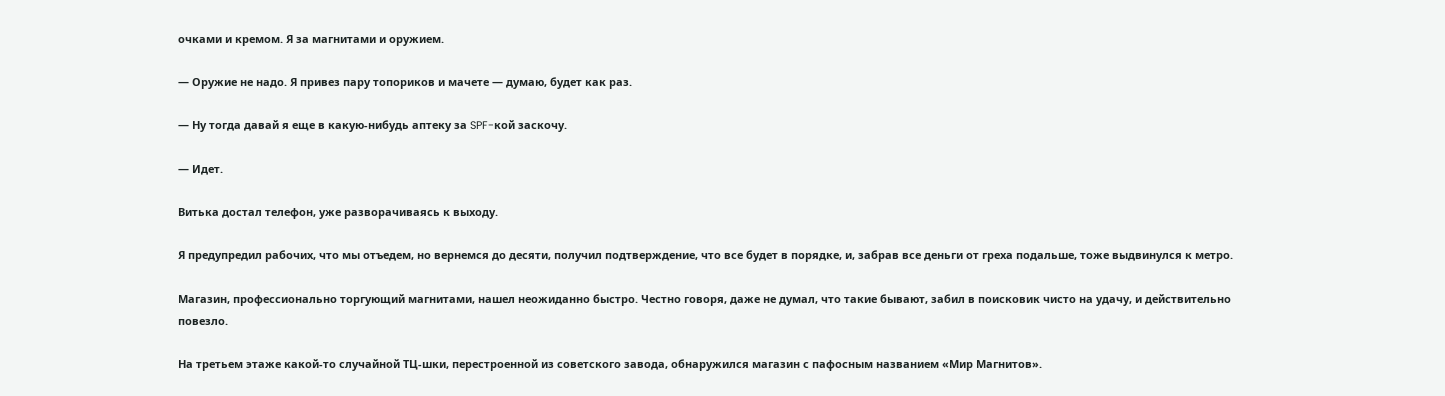очками и кремом. Я за магнитами и оружием.

— Оружие не надо. Я привез пару топориков и мачете — думаю, будет как раз.

— Ну тогда давай я еще в какую-нибудь аптеку за SPF-кой заскочу.

— Идет.

Витька достал телефон, уже разворачиваясь к выходу.

Я предупредил рабочих, что мы отъедем, но вернемся до десяти, получил подтверждение, что все будет в порядке, и, забрав все деньги от греха подальше, тоже выдвинулся к метро.

Магазин, профессионально торгующий магнитами, нашел неожиданно быстро. Честно говоря, даже не думал, что такие бывают, забил в поисковик чисто на удачу, и действительно повезло.

На третьем этаже какой-то случайной ТЦ-шки, перестроенной из советского завода, обнаружился магазин с пафосным названием «Мир Магнитов».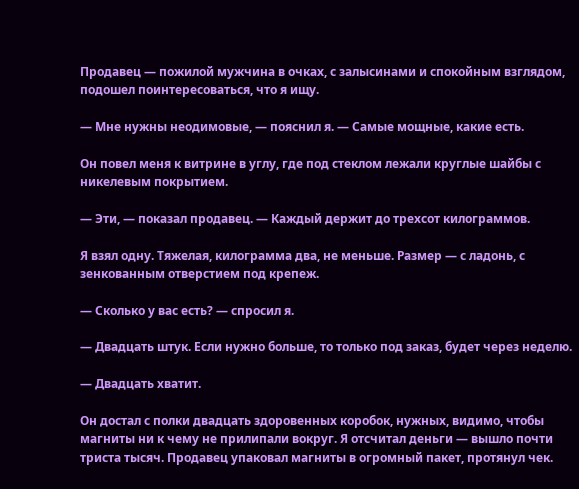Продавец — пожилой мужчина в очках, с залысинами и спокойным взглядом, подошел поинтересоваться, что я ищу.

— Мне нужны неодимовые, — пояснил я. — Самые мощные, какие есть.

Он повел меня к витрине в углу, где под стеклом лежали круглые шайбы с никелевым покрытием.

— Эти, — показал продавец. — Каждый держит до трехсот килограммов.

Я взял одну. Тяжелая, килограмма два, не меньше. Размер — с ладонь, с зенкованным отверстием под крепеж.

— Сколько у вас есть? — спросил я.

— Двадцать штук. Если нужно больше, то только под заказ, будет через неделю.

— Двадцать хватит.

Он достал с полки двадцать здоровенных коробок, нужных, видимо, чтобы магниты ни к чему не прилипали вокруг. Я отсчитал деньги — вышло почти триста тысяч. Продавец упаковал магниты в огромный пакет, протянул чек.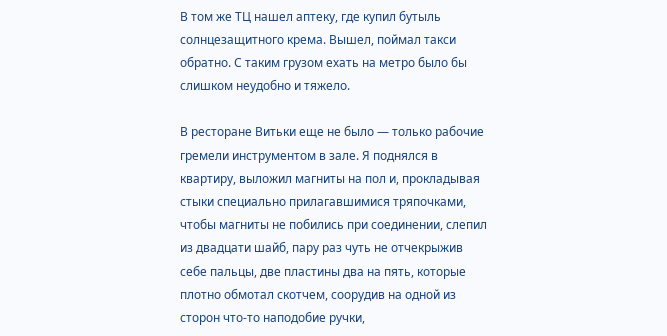В том же ТЦ нашел аптеку, где купил бутыль солнцезащитного крема. Вышел, поймал такси обратно. С таким грузом ехать на метро было бы слишком неудобно и тяжело.

В ресторане Витьки еще не было — только рабочие гремели инструментом в зале. Я поднялся в квартиру, выложил магниты на пол и, прокладывая стыки специально прилагавшимися тряпочками, чтобы магниты не побились при соединении, слепил из двадцати шайб, пару раз чуть не отчекрыжив себе пальцы, две пластины два на пять, которые плотно обмотал скотчем, соорудив на одной из сторон что-то наподобие ручки,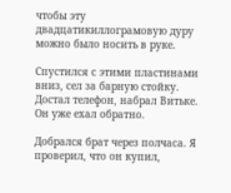чтобы эту двадцатикиллограмовую дуру можно было носить в руке.

Спустился с этими пластинами вниз, сел за барную стойку. Достал телефон, набрал Витьке. Он уже ехал обратно.

Добрался брат через полчаса. Я проверил, что он купил,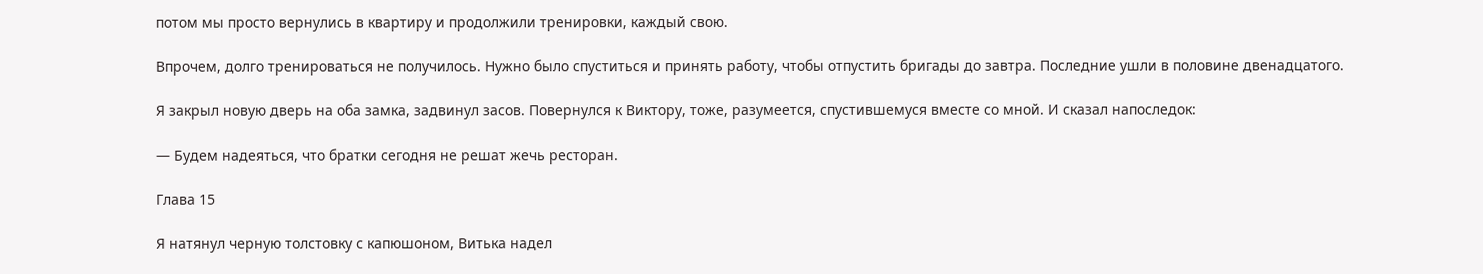потом мы просто вернулись в квартиру и продолжили тренировки, каждый свою.

Впрочем, долго тренироваться не получилось. Нужно было спуститься и принять работу, чтобы отпустить бригады до завтра. Последние ушли в половине двенадцатого.

Я закрыл новую дверь на оба замка, задвинул засов. Повернулся к Виктору, тоже, разумеется, спустившемуся вместе со мной. И сказал напоследок:

— Будем надеяться, что братки сегодня не решат жечь ресторан.

Глава 15

Я натянул черную толстовку с капюшоном, Витька надел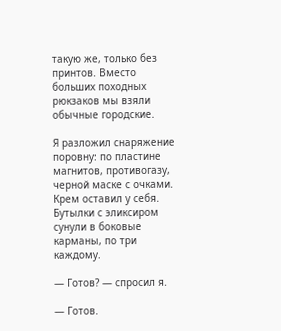такую же, только без принтов. Вместо больших походных рюкзаков мы взяли обычные городские.

Я разложил снаряжение поровну: по пластине магнитов, противогазу, черной маске с очками. Крем оставил у себя. Бутылки с эликсиром сунули в боковые карманы, по три каждому.

— Готов? — спросил я.

— Готов.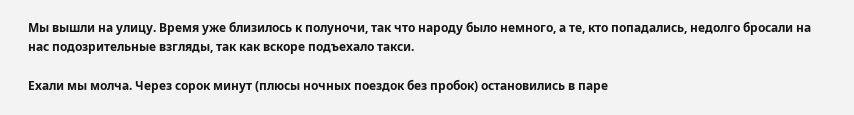Мы вышли на улицу. Время уже близилось к полуночи, так что народу было немного, а те, кто попадались, недолго бросали на нас подозрительные взгляды, так как вскоре подъехало такси.

Ехали мы молча. Через сорок минут (плюсы ночных поездок без пробок) остановились в паре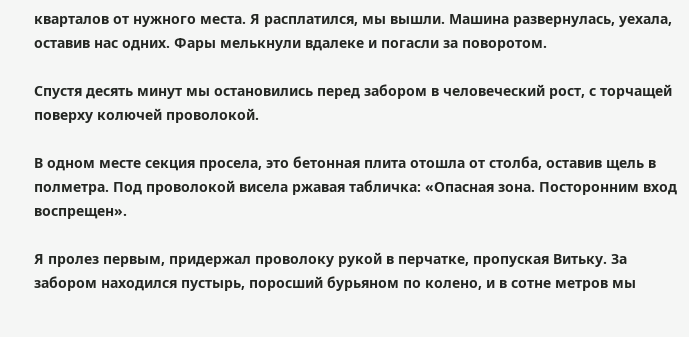кварталов от нужного места. Я расплатился, мы вышли. Машина развернулась, уехала, оставив нас одних. Фары мелькнули вдалеке и погасли за поворотом.

Спустя десять минут мы остановились перед забором в человеческий рост, с торчащей поверху колючей проволокой.

В одном месте секция просела, это бетонная плита отошла от столба, оставив щель в полметра. Под проволокой висела ржавая табличка: «Опасная зона. Посторонним вход воспрещен».

Я пролез первым, придержал проволоку рукой в перчатке, пропуская Витьку. За забором находился пустырь, поросший бурьяном по колено, и в сотне метров мы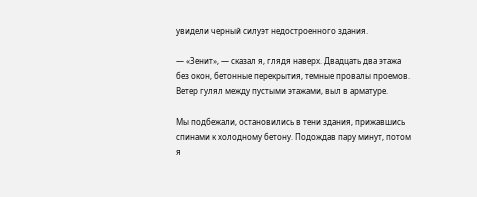увидели черный силуэт недостроенного здания.

— «Зенит», — сказал я, глядя наверх. Двадцать два этажа без окон, бетонные перекрытия, темные провалы проемов. Ветер гулял между пустыми этажами, выл в арматуре.

Мы подбежали, остановились в тени здания, прижавшись спинами к холодному бетону. Подождав пару минут, потом я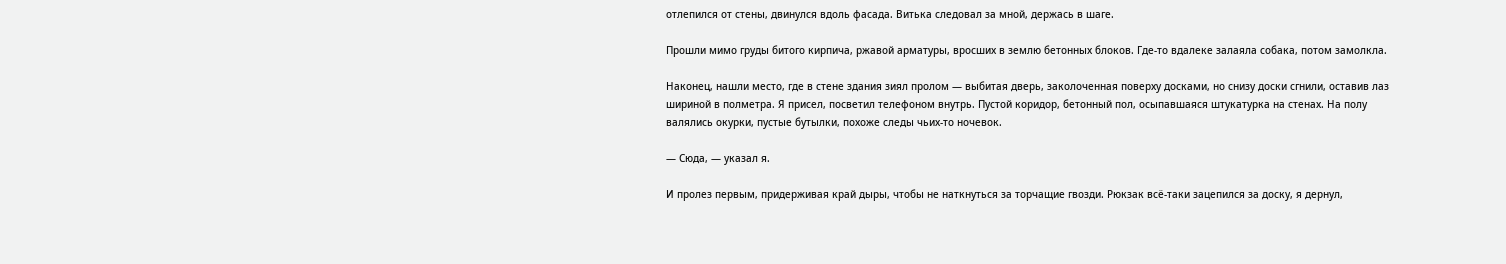отлепился от стены, двинулся вдоль фасада. Витька следовал за мной, держась в шаге.

Прошли мимо груды битого кирпича, ржавой арматуры, вросших в землю бетонных блоков. Где-то вдалеке залаяла собака, потом замолкла.

Наконец, нашли место, где в стене здания зиял пролом — выбитая дверь, заколоченная поверху досками, но снизу доски сгнили, оставив лаз шириной в полметра. Я присел, посветил телефоном внутрь. Пустой коридор, бетонный пол, осыпавшаяся штукатурка на стенах. На полу валялись окурки, пустые бутылки, похоже следы чьих-то ночевок.

— Сюда, — указал я.

И пролез первым, придерживая край дыры, чтобы не наткнуться за торчащие гвозди. Рюкзак всё-таки зацепился за доску, я дернул,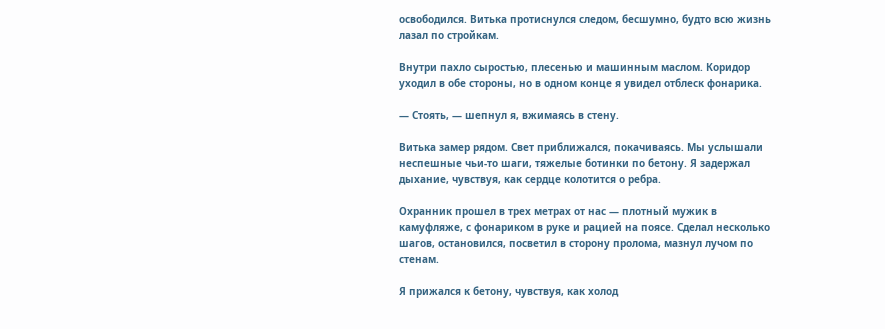освободился. Витька протиснулся следом, бесшумно, будто всю жизнь лазал по стройкам.

Внутри пахло сыростью, плесенью и машинным маслом. Коридор уходил в обе стороны, но в одном конце я увидел отблеск фонарика.

— Стоять, — шепнул я, вжимаясь в стену.

Витька замер рядом. Свет приближался, покачиваясь. Мы услышали неспешные чьи-то шаги, тяжелые ботинки по бетону. Я задержал дыхание, чувствуя, как сердце колотится о ребра.

Охранник прошел в трех метрах от нас — плотный мужик в камуфляже, с фонариком в руке и рацией на поясе. Сделал несколько шагов, остановился, посветил в сторону пролома, мазнул лучом по стенам.

Я прижался к бетону, чувствуя, как холод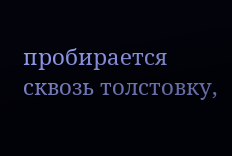пробирается сквозь толстовку,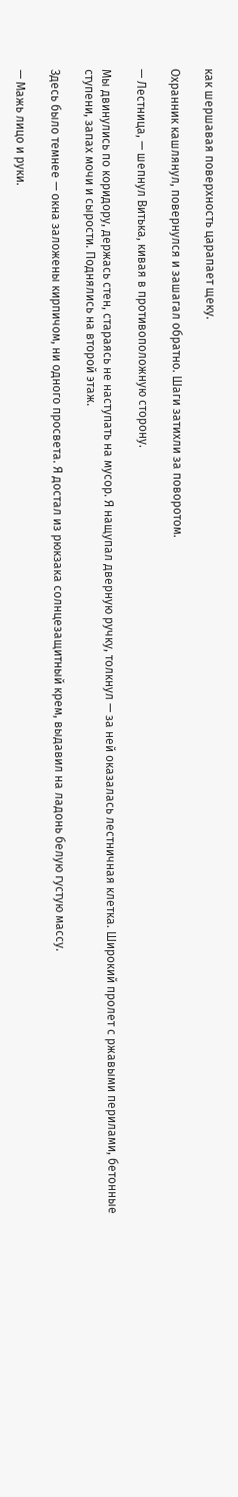как шершавая поверхность царапает щеку.

Охранник кашлянул, повернулся и зашагал обратно. Шаги затихли за поворотом.

— Лестница, — шепнул Витька, кивая в противоположную сторону.

Мы двинулись по коридору, держась стен, стараясь не наступать на мусор. Я нащупал дверную ручку, толкнул — за ней оказалась лестничная клетка. Широкий пролет с ржавыми перилами, бетонные ступени, запах мочи и сырости. Поднялись на второй этаж.

Здесь было темнее — окна заложены кирпичом, ни одного просвета. Я достал из рюкзака солнцезащитный крем, выдавил на ладонь белую густую массу.

— Мажь лицо и руки.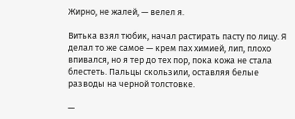Жирно, не жалей, — велел я.

Витька взял тюбик, начал растирать пасту по лицу. Я делал то же самое — крем пах химией, лип, плохо впивался, но я тер до тех пор, пока кожа не стала блестеть. Пальцы скользили, оставляя белые разводы на черной толстовке.

—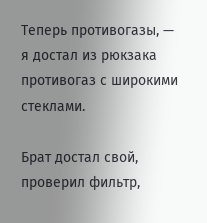Теперь противогазы, — я достал из рюкзака противогаз с широкими стеклами.

Брат достал свой, проверил фильтр,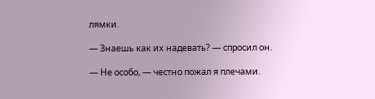лямки.

— Знаешь как их надевать? — спросил он.

— Не особо, — честно пожал я плечами.